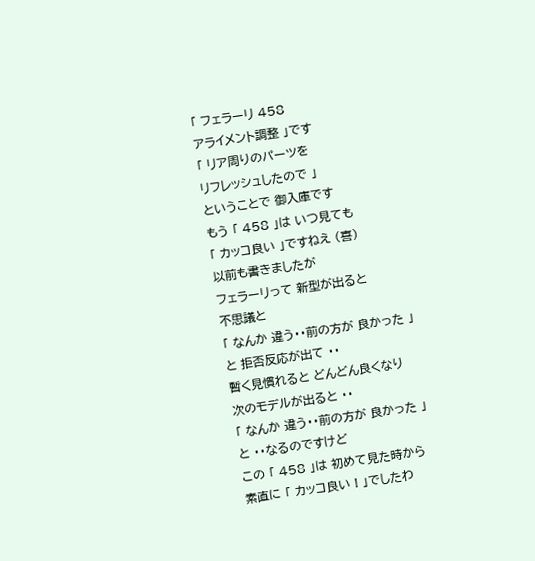「 フェラーリ 458
アライメント調整 」です
「 リア周りのパーツを
リフレッシュしたので 」
ということで 御入庫です
もう 「 458 」は いつ見ても
「 カッコ良い 」ですねえ (喜)
以前も書きましたが
フェラーリって 新型が出ると
不思議と
「 なんか 違う・・前の方が 良かった 」
と 拒否反応が出て ・・
暫く見慣れると どんどん良くなり
次のモデルが出ると ・・
「 なんか 違う・・前の方が 良かった 」
と ・・なるのですけど
この 「 458 」は 初めて見た時から
素直に 「 カッコ良い ! 」でしたわ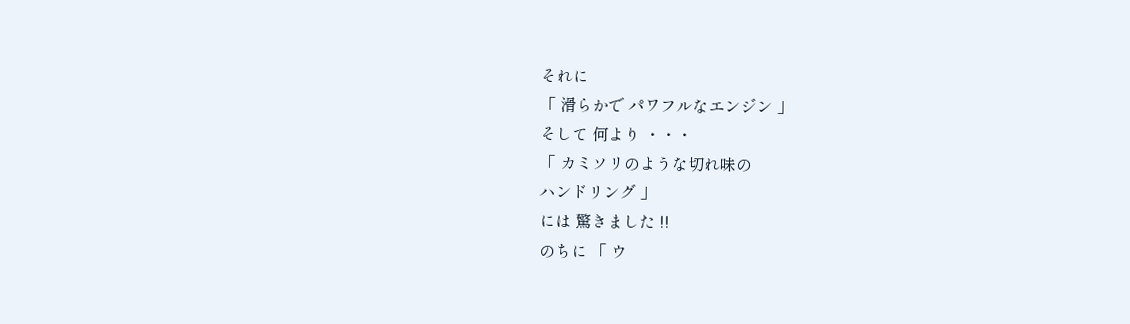それに
「 滑らかで パワフルなエンジン 」
そして 何より ・・・
「 カミソリのような切れ味の
ハンドリング 」
には 驚きました !!
のちに 「 ウ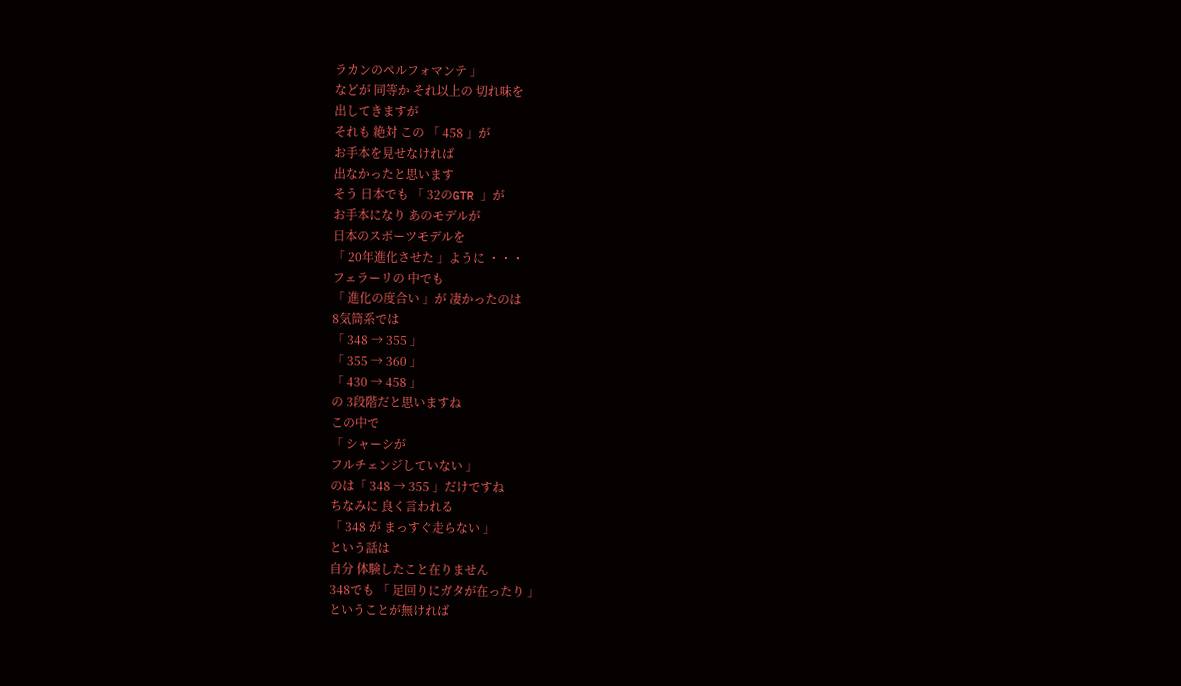ラカンのペルフォマンテ 」
などが 同等か それ以上の 切れ味を
出してきますが
それも 絶対 この 「 458 」が
お手本を見せなければ
出なかったと思います
そう 日本でも 「 32のGTR 」が
お手本になり あのモデルが
日本のスポーツモデルを
「 20年進化させた 」ように ・・・
フェラーリの 中でも
「 進化の度合い 」が 凄かったのは
8気筒系では
「 348 → 355 」
「 355 → 360 」
「 430 → 458 」
の 3段階だと思いますね
この中で
「 シャーシが
フルチェンジしていない 」
のは「 348 → 355 」だけですね
ちなみに 良く言われる
「 348 が まっすぐ走らない 」
という話は
自分 体験したこと在りません
348でも 「 足回りにガタが在ったり 」
ということが無ければ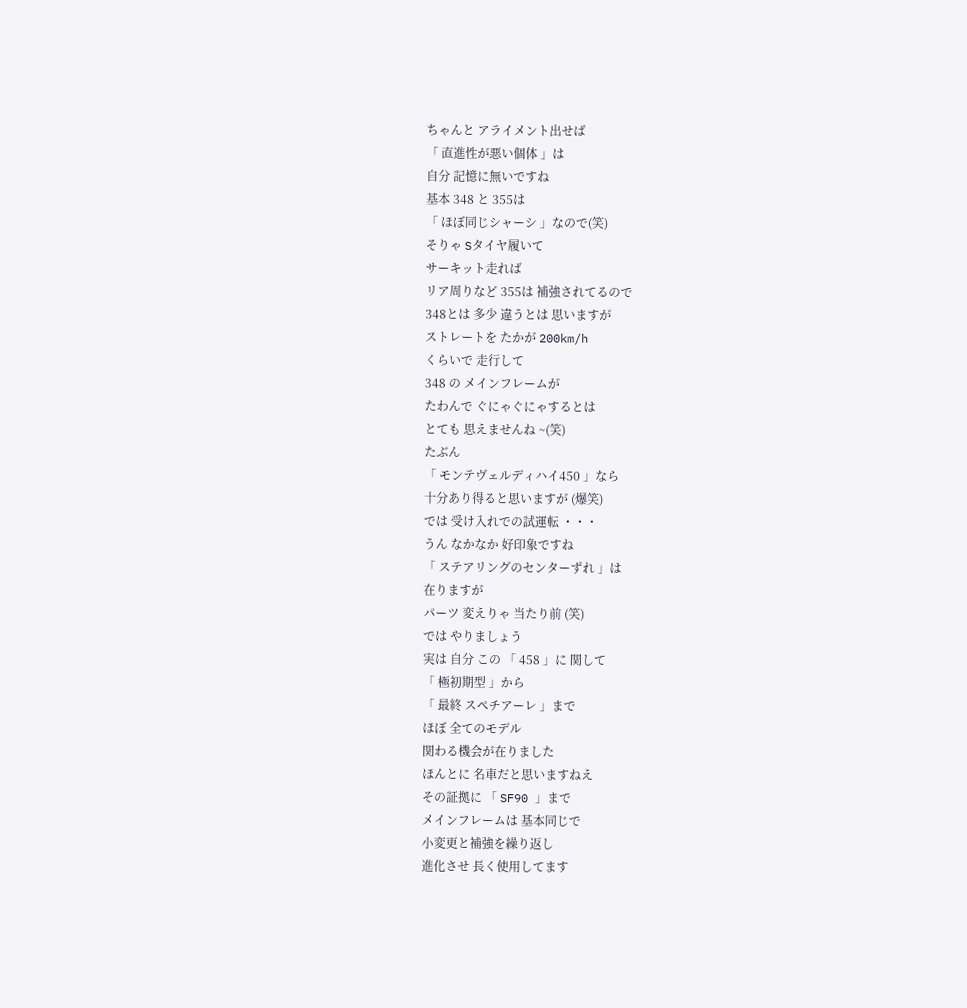ちゃんと アライメント出せば
「 直進性が悪い個体 」は
自分 記憶に無いですね
基本 348 と 355は
「 ほぼ同じシャーシ 」なので(笑)
そりゃ Sタイヤ履いて
サーキット走れば
リア周りなど 355は 補強されてるので
348とは 多少 違うとは 思いますが
ストレートを たかが 200km/h
くらいで 走行して
348 の メインフレームが
たわんで ぐにゃぐにゃするとは
とても 思えませんね ~(笑)
たぶん
「 モンテヴェルディハイ450 」なら
十分あり得ると思いますが (爆笑)
では 受け入れでの試運転 ・・・
うん なかなか 好印象ですね
「 ステアリングのセンターずれ 」は
在りますが
パーツ 変えりゃ 当たり前 (笑)
では やりましょう
実は 自分 この 「 458 」に 関して
「 極初期型 」から
「 最終 スペチアーレ 」まで
ほぼ 全てのモデル
関わる機会が在りました
ほんとに 名車だと思いますねえ
その証拠に 「 SF90 」まで
メインフレームは 基本同じで
小変更と補強を繰り返し
進化させ 長く使用してます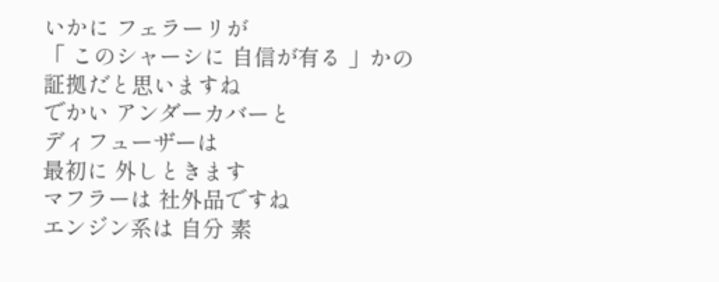いかに フェラーリが
「 このシャーシに 自信が有る 」かの
証拠だと思いますね
でかい アンダーカバーと
ディフューザーは
最初に 外しときます
マフラーは 社外品ですね
エンジン系は 自分 素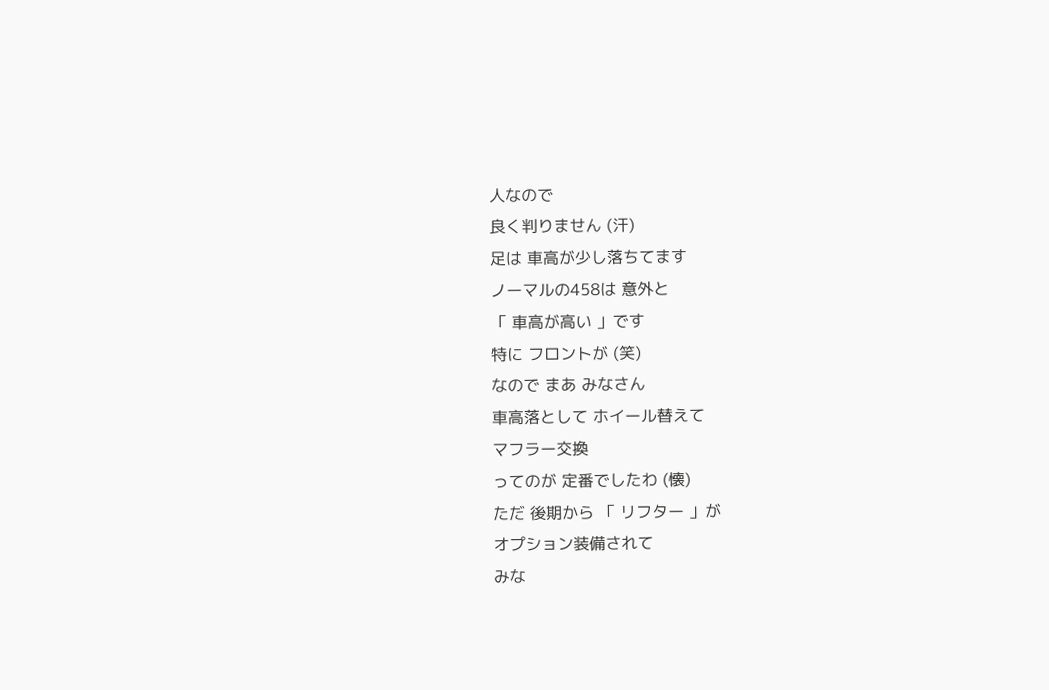人なので
良く判りません (汗)
足は 車高が少し落ちてます
ノーマルの458は 意外と
「 車高が高い 」です
特に フロントが (笑)
なので まあ みなさん
車高落として ホイール替えて
マフラー交換
ってのが 定番でしたわ (懐)
ただ 後期から 「 リフター 」が
オプション装備されて
みな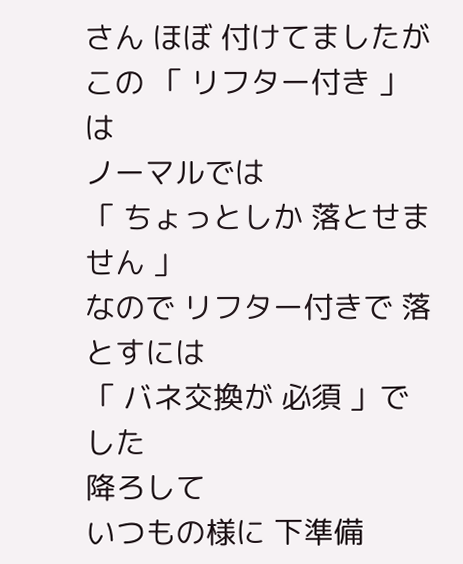さん ほぼ 付けてましたが
この 「 リフター付き 」は
ノーマルでは
「 ちょっとしか 落とせません 」
なので リフター付きで 落とすには
「 バネ交換が 必須 」でした
降ろして
いつもの様に 下準備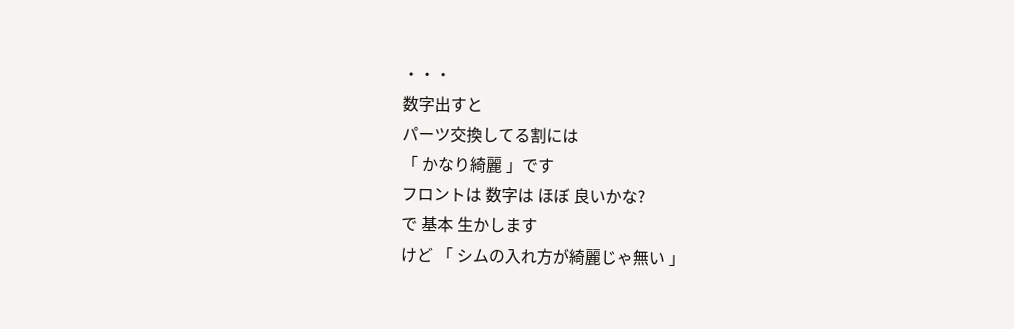・・・
数字出すと
パーツ交換してる割には
「 かなり綺麗 」です
フロントは 数字は ほぼ 良いかな?
で 基本 生かします
けど 「 シムの入れ方が綺麗じゃ無い 」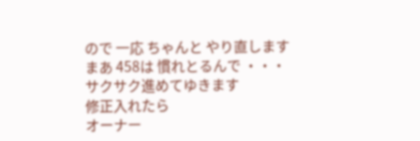ので 一応 ちゃんと やり直します
まあ 458は 慣れとるんで ・・・
サクサク進めてゆきます
修正入れたら
オーナー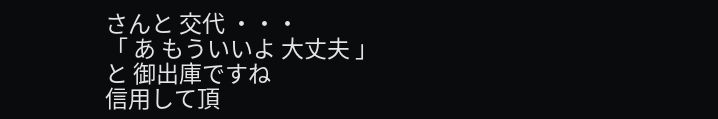さんと 交代 ・・・
「 あ もういいよ 大丈夫 」
と 御出庫ですね
信用して頂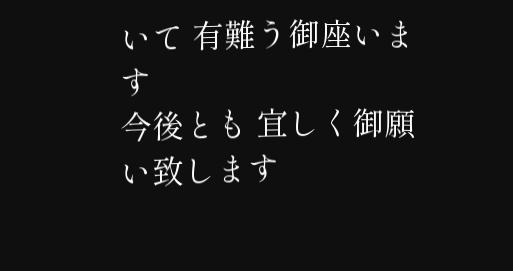いて 有難う御座います
今後とも 宜しく御願い致します